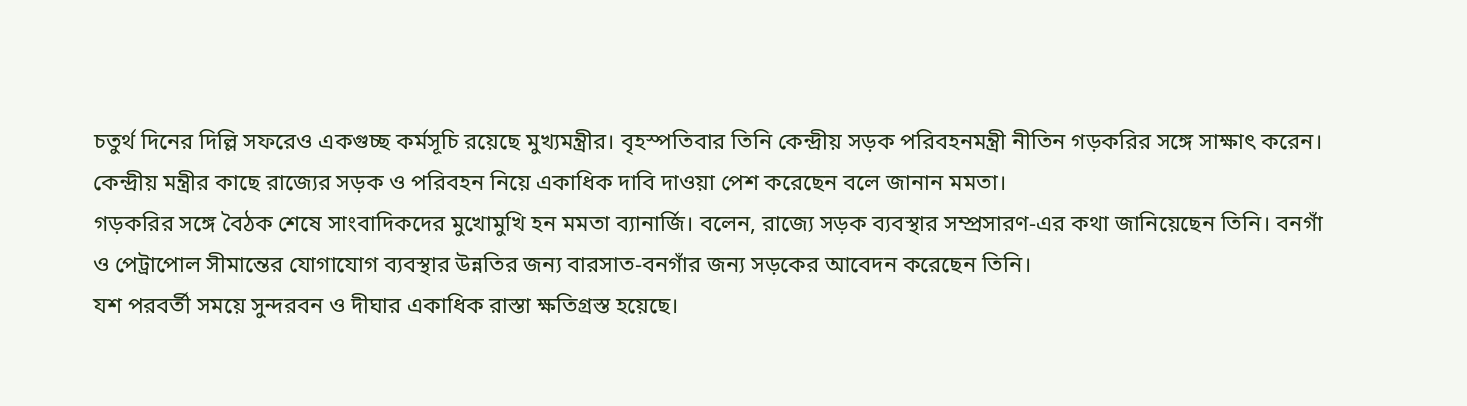চতুর্থ দিনের দিল্লি সফরেও একগুচ্ছ কর্মসূচি রয়েছে মুখ্যমন্ত্রীর। বৃহস্পতিবার তিনি কেন্দ্রীয় সড়ক পরিবহনমন্ত্রী নীতিন গড়করির সঙ্গে সাক্ষাৎ করেন। কেন্দ্রীয় মন্ত্রীর কাছে রাজ্যের সড়ক ও পরিবহন নিয়ে একাধিক দাবি দাওয়া পেশ করেছেন বলে জানান মমতা।
গড়করির সঙ্গে বৈঠক শেষে সাংবাদিকদের মুখোমুখি হন মমতা ব্যানার্জি। বলেন, রাজ্যে সড়ক ব্যবস্থার সম্প্রসারণ-এর কথা জানিয়েছেন তিনি। বনগাঁ ও পেট্রাপোল সীমান্তের যোগাযোগ ব্যবস্থার উন্নতির জন্য বারসাত-বনগাঁর জন্য সড়কের আবেদন করেছেন তিনি।
যশ পরবর্তী সময়ে সুন্দরবন ও দীঘার একাধিক রাস্তা ক্ষতিগ্রস্ত হয়েছে।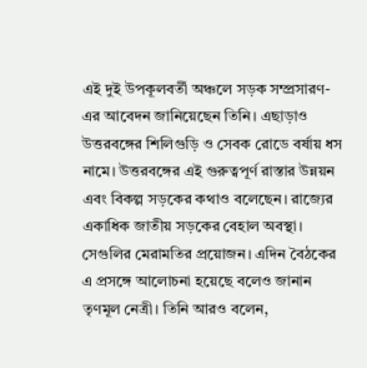এই দুই উপকূলবর্তী অঞ্চলে সড়ক সম্প্রসারণ-এর আবেদন জানিয়েছেন তিনি। এছাড়াও উত্তরবঙ্গের শিলিগুড়ি ও সেবক রোডে বর্ষায় ধস নামে। উত্তরবঙ্গের এই গুরুত্বপূর্ণ রাস্তার উন্নয়ন এবং বিকল্প সড়কের কথাও বলেছেন। রাজ্যের একাধিক জাতীয় সড়কের বেহাল অবস্থা। সেগুলির মেরামতির প্রয়োজন। এদিন বৈঠকের এ প্রসঙ্গে আলোচনা হয়েছে বলেও জানান তৃণমূল নেত্রী। তিনি আরও বলেন,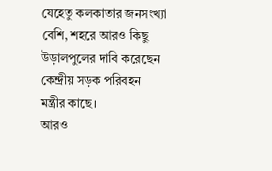যেহেতু কলকাতার জনসংখ্যা বেশি, শহরে আরও কিছু উড়ালপুলের দাবি করেছেন কেন্দ্রীয় সড়ক পরিবহন মন্ত্রীর কাছে।
আরও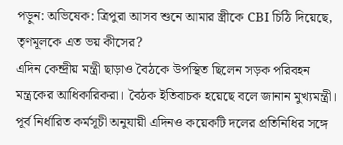পড়ুন: অভিষেক: ত্রিপুরা আসব শুনে আমার স্ত্রীকে CBI চিঠি দিয়েছে, তৃণমূলকে এত ভয় কীসের?
এদিন কেন্দ্রীয় মন্ত্রী ছাড়াও বৈঠকে উপস্থিত ছিলেন সড়ক পরিবহন মন্ত্রকের আধিকারিকরা। বৈঠক ইতিবাচক হয়েছে বলে জানান মুখ্যমন্ত্রী।
পূর্ব নির্ধারিত কর্মসূচী অনুযায়ী এদিনও কয়েকটি দলের প্রতিনিধির সঙ্গে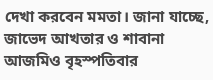দেখা করবেন মমতা। জানা যাচ্ছে, জাভেদ আখতার ও শাবানা আজমিও বৃহস্পতিবার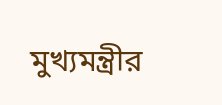মুখ্যমন্ত্রীর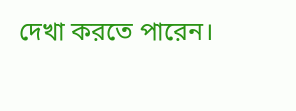দেখা করতে পারেন।